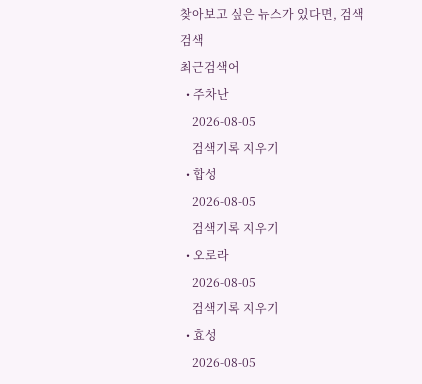찾아보고 싶은 뉴스가 있다면, 검색
검색
최근검색어
  • 주차난
    2026-08-05
    검색기록 지우기
  • 합성
    2026-08-05
    검색기록 지우기
  • 오로라
    2026-08-05
    검색기록 지우기
  • 효성
    2026-08-05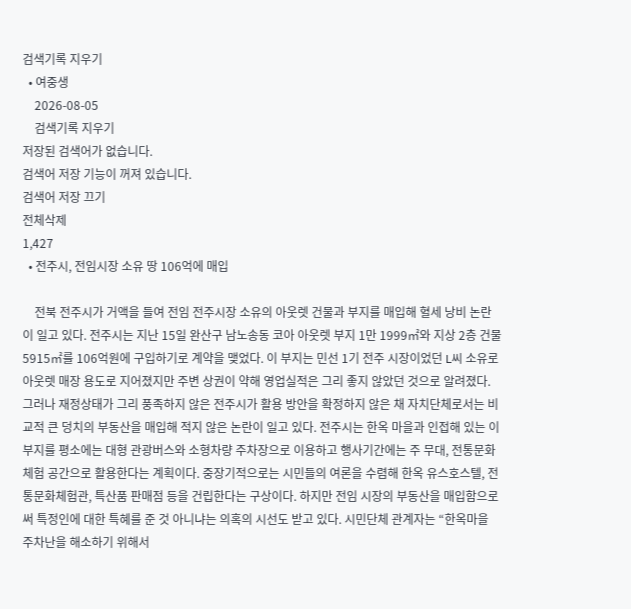검색기록 지우기
  • 여중생
    2026-08-05
    검색기록 지우기
저장된 검색어가 없습니다.
검색어 저장 기능이 꺼져 있습니다.
검색어 저장 끄기
전체삭제
1,427
  • 전주시, 전임시장 소유 땅 106억에 매입

    전북 전주시가 거액을 들여 전임 전주시장 소유의 아웃렛 건물과 부지를 매입해 혈세 낭비 논란이 일고 있다. 전주시는 지난 15일 완산구 남노송동 코아 아웃렛 부지 1만 1999㎡와 지상 2층 건물 5915㎡를 106억원에 구입하기로 계약을 맺었다. 이 부지는 민선 1기 전주 시장이었던 L씨 소유로 아웃렛 매장 용도로 지어졌지만 주변 상권이 약해 영업실적은 그리 좋지 않았던 것으로 알려졌다. 그러나 재정상태가 그리 풍족하지 않은 전주시가 활용 방안을 확정하지 않은 채 자치단체로서는 비교적 큰 덩치의 부동산을 매입해 적지 않은 논란이 일고 있다. 전주시는 한옥 마을과 인접해 있는 이 부지를 평소에는 대형 관광버스와 소형차량 주차장으로 이용하고 행사기간에는 주 무대, 전통문화 체험 공간으로 활용한다는 계획이다. 중장기적으로는 시민들의 여론을 수렴해 한옥 유스호스텔, 전통문화체험관, 특산품 판매점 등을 건립한다는 구상이다. 하지만 전임 시장의 부동산을 매입함으로써 특정인에 대한 특혜를 준 것 아니냐는 의혹의 시선도 받고 있다. 시민단체 관계자는 “한옥마을 주차난을 해소하기 위해서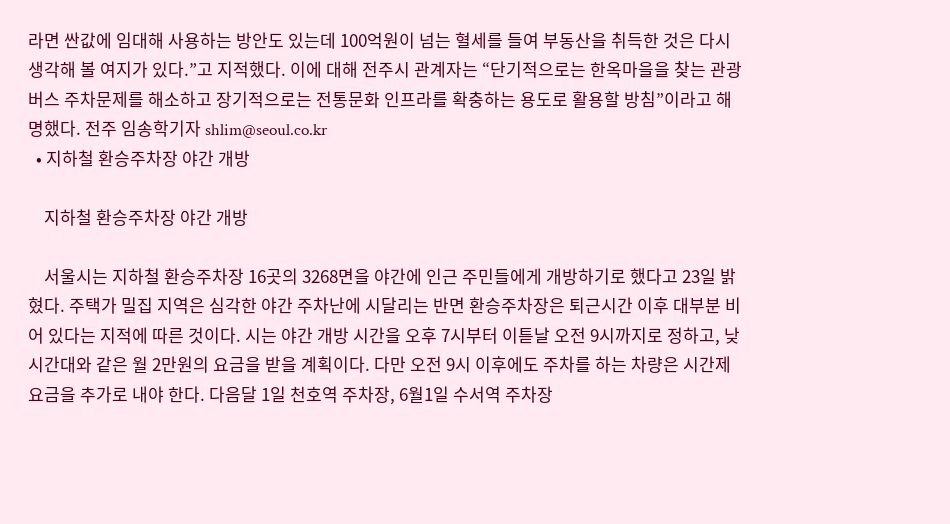라면 싼값에 임대해 사용하는 방안도 있는데 100억원이 넘는 혈세를 들여 부동산을 취득한 것은 다시 생각해 볼 여지가 있다.”고 지적했다. 이에 대해 전주시 관계자는 “단기적으로는 한옥마을을 찾는 관광버스 주차문제를 해소하고 장기적으로는 전통문화 인프라를 확충하는 용도로 활용할 방침”이라고 해명했다. 전주 임송학기자 shlim@seoul.co.kr
  • 지하철 환승주차장 야간 개방

    지하철 환승주차장 야간 개방

    서울시는 지하철 환승주차장 16곳의 3268면을 야간에 인근 주민들에게 개방하기로 했다고 23일 밝혔다. 주택가 밀집 지역은 심각한 야간 주차난에 시달리는 반면 환승주차장은 퇴근시간 이후 대부분 비어 있다는 지적에 따른 것이다. 시는 야간 개방 시간을 오후 7시부터 이튿날 오전 9시까지로 정하고, 낮 시간대와 같은 월 2만원의 요금을 받을 계획이다. 다만 오전 9시 이후에도 주차를 하는 차량은 시간제 요금을 추가로 내야 한다. 다음달 1일 천호역 주차장, 6월1일 수서역 주차장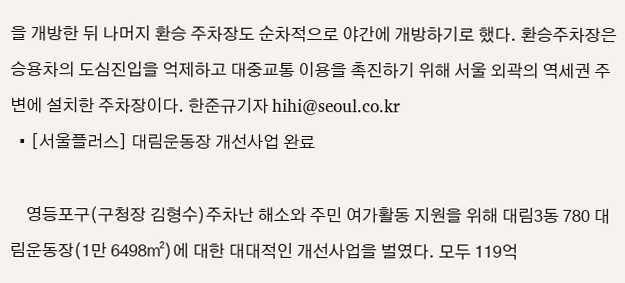을 개방한 뒤 나머지 환승 주차장도 순차적으로 야간에 개방하기로 했다. 환승주차장은 승용차의 도심진입을 억제하고 대중교통 이용을 촉진하기 위해 서울 외곽의 역세권 주변에 설치한 주차장이다. 한준규기자 hihi@seoul.co.kr
  • [서울플러스] 대림운동장 개선사업 완료

    영등포구(구청장 김형수)주차난 해소와 주민 여가활동 지원을 위해 대림3동 780 대림운동장(1만 6498㎡)에 대한 대대적인 개선사업을 벌였다. 모두 119억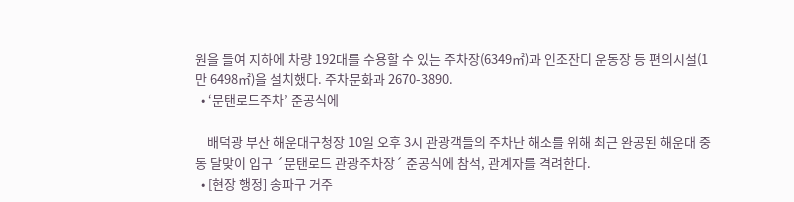원을 들여 지하에 차량 192대를 수용할 수 있는 주차장(6349㎡)과 인조잔디 운동장 등 편의시설(1만 6498㎡)을 설치했다. 주차문화과 2670-3890.
  • ‘문탠로드주차’ 준공식에

    배덕광 부산 해운대구청장 10일 오후 3시 관광객들의 주차난 해소를 위해 최근 완공된 해운대 중동 달맞이 입구 ´문탠로드 관광주차장´ 준공식에 참석, 관계자를 격려한다.
  • [현장 행정] 송파구 거주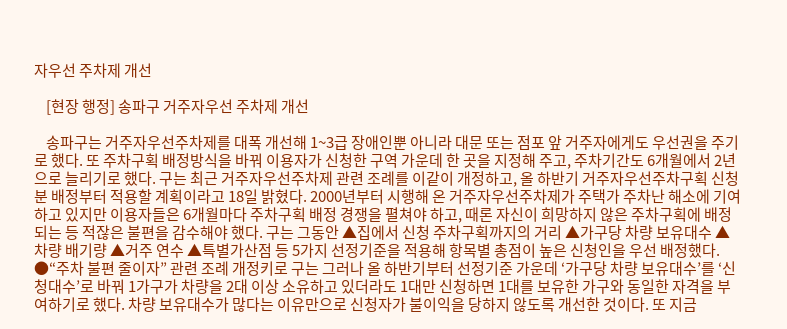자우선 주차제 개선

    [현장 행정] 송파구 거주자우선 주차제 개선

    송파구는 거주자우선주차제를 대폭 개선해 1~3급 장애인뿐 아니라 대문 또는 점포 앞 거주자에게도 우선권을 주기로 했다. 또 주차구획 배정방식을 바꿔 이용자가 신청한 구역 가운데 한 곳을 지정해 주고, 주차기간도 6개월에서 2년으로 늘리기로 했다. 구는 최근 거주자우선주차제 관련 조례를 이같이 개정하고, 올 하반기 거주자우선주차구획 신청분 배정부터 적용할 계획이라고 18일 밝혔다. 2000년부터 시행해 온 거주자우선주차제가 주택가 주차난 해소에 기여하고 있지만 이용자들은 6개월마다 주차구획 배정 경쟁을 펼쳐야 하고, 때론 자신이 희망하지 않은 주차구획에 배정되는 등 적잖은 불편을 감수해야 했다. 구는 그동안 ▲집에서 신청 주차구획까지의 거리 ▲가구당 차량 보유대수 ▲차량 배기량 ▲거주 연수 ▲특별가산점 등 5가지 선정기준을 적용해 항목별 총점이 높은 신청인을 우선 배정했다. ●“주차 불편 줄이자” 관련 조례 개정키로 구는 그러나 올 하반기부터 선정기준 가운데 ‘가구당 차량 보유대수’를 ‘신청대수’로 바꿔 1가구가 차량을 2대 이상 소유하고 있더라도 1대만 신청하면 1대를 보유한 가구와 동일한 자격을 부여하기로 했다. 차량 보유대수가 많다는 이유만으로 신청자가 불이익을 당하지 않도록 개선한 것이다. 또 지금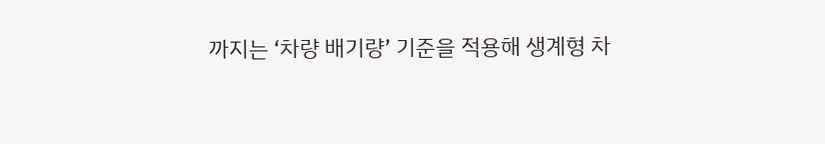까지는 ‘차량 배기량’ 기준을 적용해 생계형 차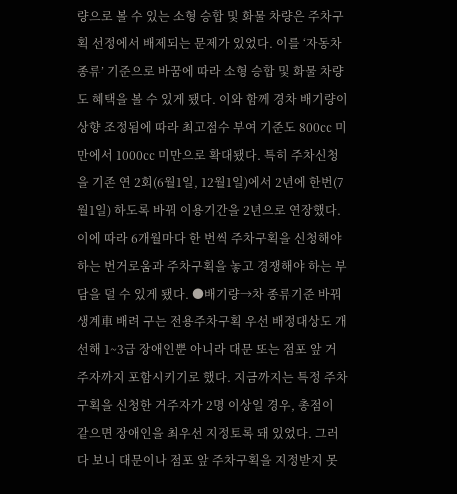량으로 볼 수 있는 소형 승합 및 화물 차량은 주차구획 선정에서 배제되는 문제가 있었다. 이를 ‘자동차 종류’ 기준으로 바꿈에 따라 소형 승합 및 화물 차량도 혜택을 볼 수 있게 됐다. 이와 함께 경차 배기량이 상향 조정됨에 따라 최고점수 부여 기준도 800㏄ 미만에서 1000㏄ 미만으로 확대됐다. 특히 주차신청을 기존 연 2회(6월1일, 12월1일)에서 2년에 한번(7월1일) 하도록 바꿔 이용기간을 2년으로 연장했다. 이에 따라 6개월마다 한 번씩 주차구획을 신청해야 하는 번거로움과 주차구획을 놓고 경쟁해야 하는 부담을 덜 수 있게 됐다. ●배기량→차 종류기준 바꿔 생계車 배려 구는 전용주차구획 우선 배정대상도 개선해 1~3급 장애인뿐 아니라 대문 또는 점포 앞 거주자까지 포함시키기로 했다. 지금까지는 특정 주차구획을 신청한 거주자가 2명 이상일 경우, 총점이 같으면 장애인을 최우선 지정토록 돼 있었다. 그러다 보니 대문이나 점포 앞 주차구획을 지정받지 못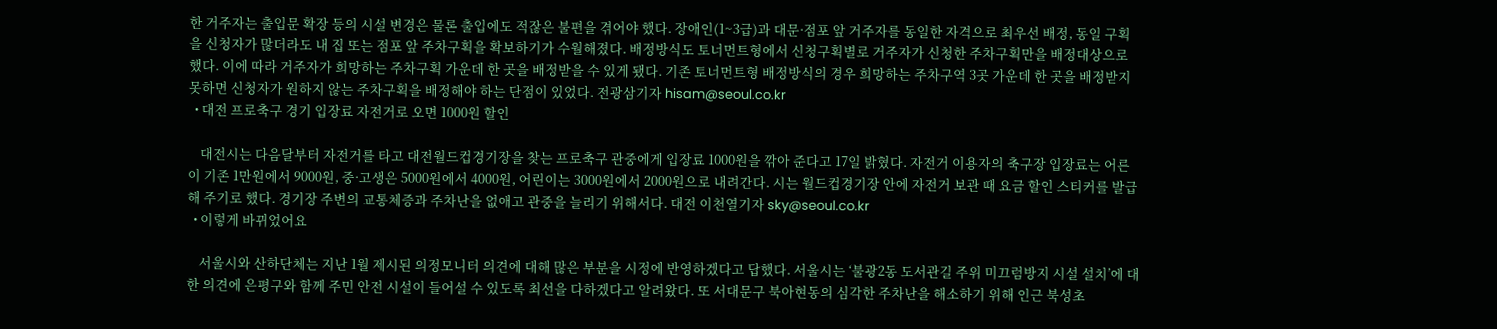한 거주자는 출입문 확장 등의 시설 변경은 물론 출입에도 적잖은 불편을 겪어야 했다. 장애인(1~3급)과 대문·점포 앞 거주자를 동일한 자격으로 최우선 배정, 동일 구획을 신청자가 많더라도 내 집 또는 점포 앞 주차구획을 확보하기가 수월해졌다. 배정방식도 토너먼트형에서 신청구획별로 거주자가 신청한 주차구획만을 배정대상으로 했다. 이에 따라 거주자가 희망하는 주차구획 가운데 한 곳을 배정받을 수 있게 됐다. 기존 토너먼트형 배정방식의 경우 희망하는 주차구역 3곳 가운데 한 곳을 배정받지 못하면 신청자가 원하지 않는 주차구획을 배정해야 하는 단점이 있었다. 전광삼기자 hisam@seoul.co.kr
  • 대전 프로축구 경기 입장료 자전거로 오면 1000원 할인

    대전시는 다음달부터 자전거를 타고 대전월드컵경기장을 찾는 프로축구 관중에게 입장료 1000원을 깎아 준다고 17일 밝혔다. 자전거 이용자의 축구장 입장료는 어른이 기존 1만원에서 9000원, 중·고생은 5000원에서 4000원, 어린이는 3000원에서 2000원으로 내려간다. 시는 월드컵경기장 안에 자전거 보관 때 요금 할인 스티커를 발급해 주기로 했다. 경기장 주변의 교통체증과 주차난을 없애고 관중을 늘리기 위해서다. 대전 이천열기자 sky@seoul.co.kr
  • 이렇게 바뀌었어요

    서울시와 산하단체는 지난 1월 제시된 의정모니터 의견에 대해 많은 부분을 시정에 반영하겠다고 답했다. 서울시는 ‘불광2동 도서관길 주위 미끄럼방지 시설 설치’에 대한 의견에 은평구와 함께 주민 안전 시설이 들어설 수 있도록 최선을 다하겠다고 알려왔다. 또 서대문구 북아현동의 심각한 주차난을 해소하기 위해 인근 북성초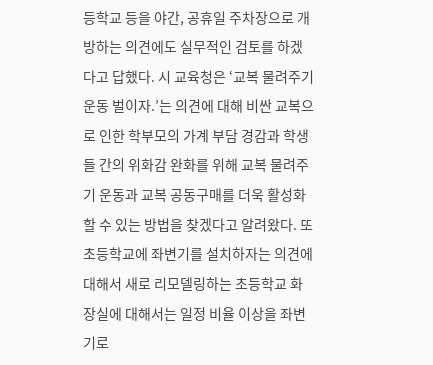등학교 등을 야간, 공휴일 주차장으로 개방하는 의견에도 실무적인 검토를 하겠다고 답했다. 시 교육청은 ‘교복 물려주기 운동 벌이자.’는 의견에 대해 비싼 교복으로 인한 학부모의 가계 부담 경감과 학생들 간의 위화감 완화를 위해 교복 물려주기 운동과 교복 공동구매를 더욱 활성화할 수 있는 방법을 찾겠다고 알려왔다. 또 초등학교에 좌변기를 설치하자는 의견에 대해서 새로 리모델링하는 초등학교 화장실에 대해서는 일정 비율 이상을 좌변기로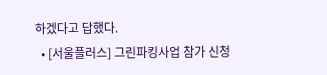하겠다고 답했다.
  • [서울플러스] 그린파킹사업 참가 신청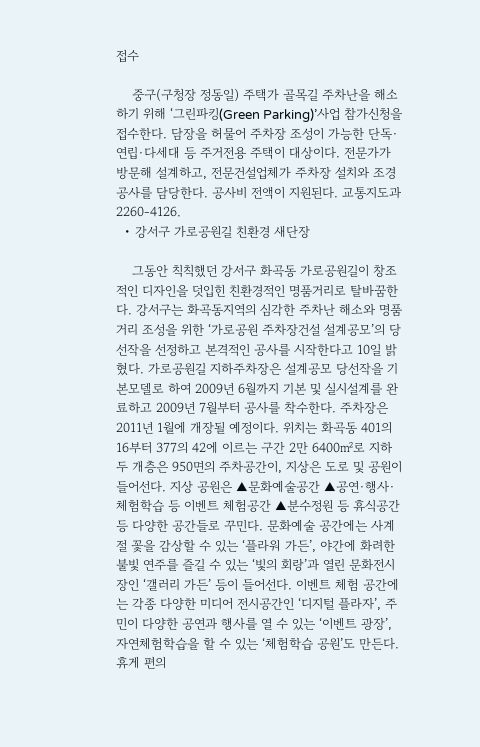접수

    중구(구청장 정동일) 주택가 골목길 주차난을 해소하기 위해 ‘그린파킹(Green Parking)’사업 참가신청을 접수한다. 담장을 허물어 주차장 조성이 가능한 단독·연립·다세대 등 주거전용 주택이 대상이다. 전문가가 방문해 설계하고, 전문건설업체가 주차장 설치와 조경공사를 담당한다. 공사비 전액이 지원된다. 교통지도과 2260-4126.
  • 강서구 가로공원길 친환경 새단장

    그동안 칙칙했던 강서구 화곡동 가로공원길이 창조적인 디자인을 덧입힌 친환경적인 명품거리로 탈바꿈한다. 강서구는 화곡동지역의 심각한 주차난 해소와 명품거리 조성을 위한 ‘가로공원 주차장건설 설계공모’의 당선작을 선정하고 본격적인 공사를 시작한다고 10일 밝혔다. 가로공원길 지하주차장은 설계공모 당선작을 기본모델로 하여 2009년 6월까지 기본 및 실시설계를 완료하고 2009년 7월부터 공사를 착수한다. 주차장은 2011년 1월에 개장될 예정이다. 위치는 화곡동 401의 16부터 377의 42에 이르는 구간 2만 6400㎡로 지하 두 개층은 950면의 주차공간이, 지상은 도로 및 공원이 들어선다. 지상 공원은 ▲문화예술공간 ▲공연·행사·체험학습 등 이벤트 체험공간 ▲분수정원 등 휴식공간 등 다양한 공간들로 꾸민다. 문화예술 공간에는 사계절 꽃을 감상할 수 있는 ‘플라워 가든’, 야간에 화려한 불빛 연주를 즐길 수 있는 ‘빛의 회랑’과 열린 문화전시장인 ‘갤러리 가든’ 등이 들어선다. 이벤트 체험 공간에는 각종 다양한 미디어 전시공간인 ‘디지털 플라자’, 주민이 다양한 공연과 행사를 열 수 있는 ‘이벤트 광장’, 자연체험학습을 할 수 있는 ‘체험학습 공원’도 만든다. 휴게 편의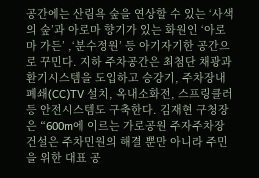공간에는 산림욕 숲을 연상할 수 있는 ‘사색의 숲’과 아로마 향기가 있는 화원인 ‘아로마 가든’ ,‘분수정원’ 등 아기자기한 공간으로 꾸민다. 지하 주차공간은 최첨단 채광과 환기시스템을 도입하고 승강기, 주차장내 폐쇄(CC)TV 설치, 옥내소화전, 스프링클러 등 안전시스템도 구축한다. 김재현 구청장은 “600m에 이르는 가로공원 주자주차장 건설은 주차민원의 해결 뿐만 아니라 주민을 위한 대표 공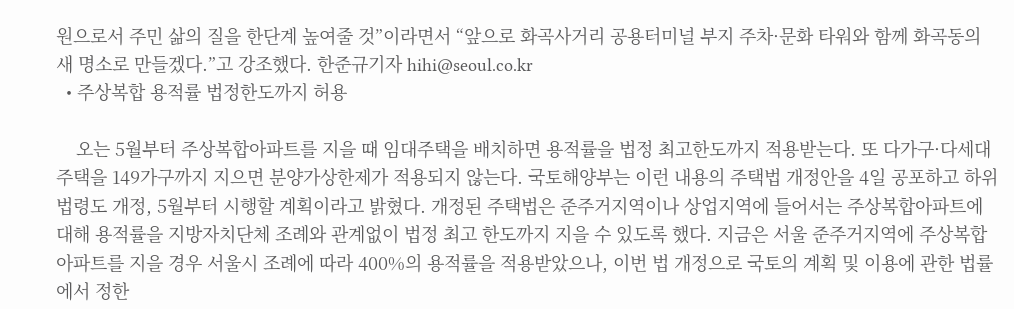원으로서 주민 삶의 질을 한단계 높여줄 것”이라면서 “앞으로 화곡사거리 공용터미널 부지 주차·문화 타워와 함께 화곡동의 새 명소로 만들겠다.”고 강조했다. 한준규기자 hihi@seoul.co.kr
  • 주상복합 용적률 법정한도까지 허용

    오는 5월부터 주상복합아파트를 지을 때 임대주택을 배치하면 용적률을 법정 최고한도까지 적용받는다. 또 다가구·다세대주택을 149가구까지 지으면 분양가상한제가 적용되지 않는다. 국토해양부는 이런 내용의 주택법 개정안을 4일 공포하고 하위법령도 개정, 5월부터 시행할 계획이라고 밝혔다. 개정된 주택법은 준주거지역이나 상업지역에 들어서는 주상복합아파트에 대해 용적률을 지방자치단체 조례와 관계없이 법정 최고 한도까지 지을 수 있도록 했다. 지금은 서울 준주거지역에 주상복합아파트를 지을 경우 서울시 조례에 따라 400%의 용적률을 적용받았으나, 이번 법 개정으로 국토의 계획 및 이용에 관한 법률에서 정한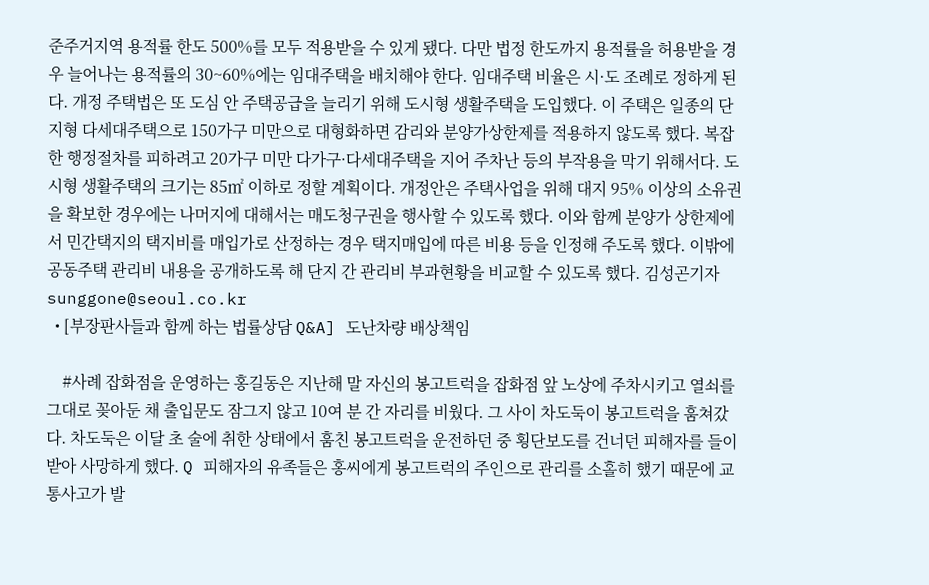준주거지역 용적률 한도 500%를 모두 적용받을 수 있게 됐다. 다만 법정 한도까지 용적률을 허용받을 경우 늘어나는 용적률의 30~60%에는 임대주택을 배치해야 한다. 임대주택 비율은 시·도 조례로 정하게 된다. 개정 주택법은 또 도심 안 주택공급을 늘리기 위해 도시형 생활주택을 도입했다. 이 주택은 일종의 단지형 다세대주택으로 150가구 미만으로 대형화하면 감리와 분양가상한제를 적용하지 않도록 했다. 복잡한 행정절차를 피하려고 20가구 미만 다가구·다세대주택을 지어 주차난 등의 부작용을 막기 위해서다. 도시형 생활주택의 크기는 85㎡ 이하로 정할 계획이다. 개정안은 주택사업을 위해 대지 95% 이상의 소유권을 확보한 경우에는 나머지에 대해서는 매도청구권을 행사할 수 있도록 했다. 이와 함께 분양가 상한제에서 민간택지의 택지비를 매입가로 산정하는 경우 택지매입에 따른 비용 등을 인정해 주도록 했다. 이밖에 공동주택 관리비 내용을 공개하도록 해 단지 간 관리비 부과현황을 비교할 수 있도록 했다. 김성곤기자 sunggone@seoul.co.kr
  • [부장판사들과 함께 하는 법률상담 Q&A] 도난차량 배상책임

    #사례 잡화점을 운영하는 홍길동은 지난해 말 자신의 봉고트럭을 잡화점 앞 노상에 주차시키고 열쇠를 그대로 꽂아둔 채 출입문도 잠그지 않고 10여 분 간 자리를 비웠다. 그 사이 차도둑이 봉고트럭을 훔쳐갔다. 차도둑은 이달 초 술에 취한 상태에서 훔친 봉고트럭을 운전하던 중 횡단보도를 건너던 피해자를 들이받아 사망하게 했다. Q 피해자의 유족들은 홍씨에게 봉고트럭의 주인으로 관리를 소홀히 했기 때문에 교통사고가 발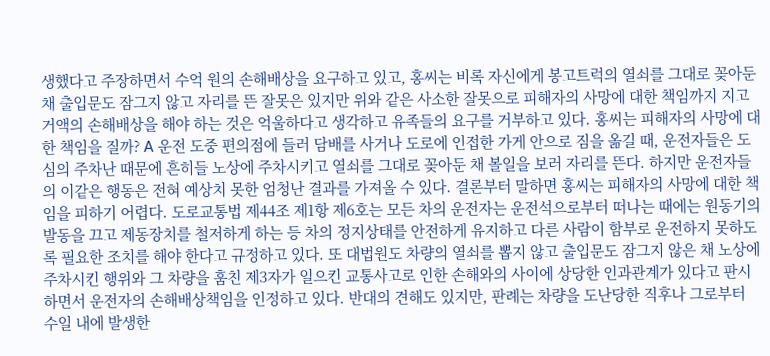생했다고 주장하면서 수억 원의 손해배상을 요구하고 있고, 홍씨는 비록 자신에게 봉고트럭의 열쇠를 그대로 꽂아둔 채 출입문도 잠그지 않고 자리를 뜬 잘못은 있지만 위와 같은 사소한 잘못으로 피해자의 사망에 대한 책임까지 지고 거액의 손해배상을 해야 하는 것은 억울하다고 생각하고 유족들의 요구를 거부하고 있다. 홍씨는 피해자의 사망에 대한 책임을 질까? A 운전 도중 편의점에 들러 담배를 사거나 도로에 인접한 가게 안으로 짐을 옮길 때, 운전자들은 도심의 주차난 때문에 흔히들 노상에 주차시키고 열쇠를 그대로 꽂아둔 채 볼일을 보러 자리를 뜬다. 하지만 운전자들의 이같은 행동은 전혀 예상치 못한 엄청난 결과를 가져올 수 있다. 결론부터 말하면 홍씨는 피해자의 사망에 대한 책임을 피하기 어렵다. 도로교통법 제44조 제1항 제6호는 모든 차의 운전자는 운전석으로부터 떠나는 때에는 원동기의 발동을 끄고 제동장치를 철저하게 하는 등 차의 정지상태를 안전하게 유지하고 다른 사람이 함부로 운전하지 못하도록 필요한 조치를 해야 한다고 규정하고 있다. 또 대법원도 차량의 열쇠를 뽑지 않고 출입문도 잠그지 않은 채 노상에 주차시킨 행위와 그 차량을 훔친 제3자가 일으킨 교통사고로 인한 손해와의 사이에 상당한 인과관계가 있다고 판시하면서 운전자의 손해배상책임을 인정하고 있다. 반대의 견해도 있지만, 판례는 차량을 도난당한 직후나 그로부터 수일 내에 발생한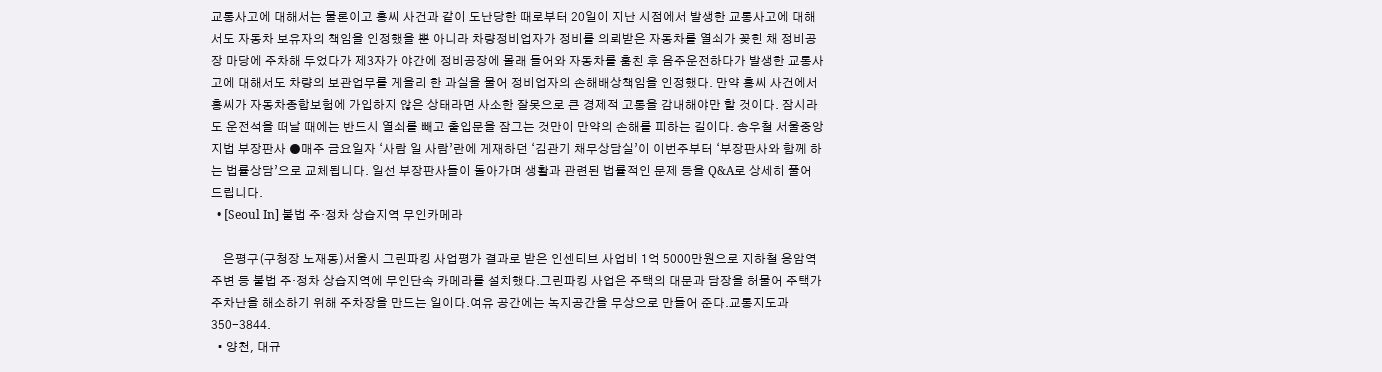교통사고에 대해서는 물론이고 홍씨 사건과 같이 도난당한 때로부터 20일이 지난 시점에서 발생한 교통사고에 대해서도 자동차 보유자의 책임을 인정했을 뿐 아니라 차량정비업자가 정비를 의뢰받은 자동차를 열쇠가 꽂힌 채 정비공장 마당에 주차해 두었다가 제3자가 야간에 정비공장에 몰래 들어와 자동차를 훔친 후 음주운전하다가 발생한 교통사고에 대해서도 차량의 보관업무를 게을리 한 과실을 물어 정비업자의 손해배상책임을 인정했다. 만약 홍씨 사건에서 홍씨가 자동차종합보험에 가입하지 않은 상태라면 사소한 잘못으로 큰 경제적 고통을 감내해야만 할 것이다. 잠시라도 운전석을 떠날 때에는 반드시 열쇠를 빼고 출입문을 잠그는 것만이 만약의 손해를 피하는 길이다. 송우철 서울중앙지법 부장판사 ●매주 금요일자 ‘사람 일 사람’란에 게재하던 ‘김관기 채무상담실’이 이번주부터 ‘부장판사와 함께 하는 법률상담’으로 교체됩니다. 일선 부장판사들이 돌아가며 생활과 관련된 법률적인 문제 등을 Q&A로 상세히 풀어 드립니다.
  • [Seoul In] 불법 주·정차 상습지역 무인카메라

    은평구(구청장 노재동)서울시 그린파킹 사업평가 결과로 받은 인센티브 사업비 1억 5000만원으로 지하철 응암역 주변 등 불법 주·정차 상습지역에 무인단속 카메라를 설치했다.그린파킹 사업은 주택의 대문과 담장을 허물어 주택가 주차난을 해소하기 위해 주차장을 만드는 일이다.여유 공간에는 녹지공간을 무상으로 만들어 준다.교통지도과 350-3844.
  • 양천, 대규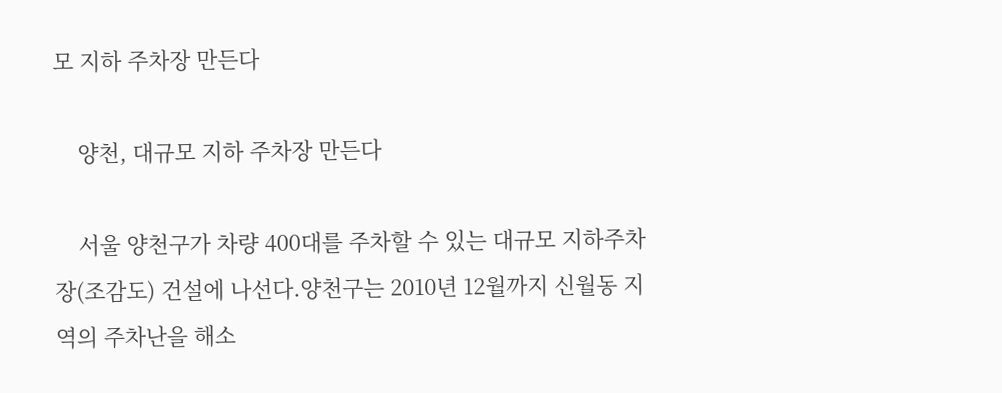모 지하 주차장 만든다

    양천, 대규모 지하 주차장 만든다

    서울 양천구가 차량 400대를 주차할 수 있는 대규모 지하주차장(조감도) 건설에 나선다.양천구는 2010년 12월까지 신월동 지역의 주차난을 해소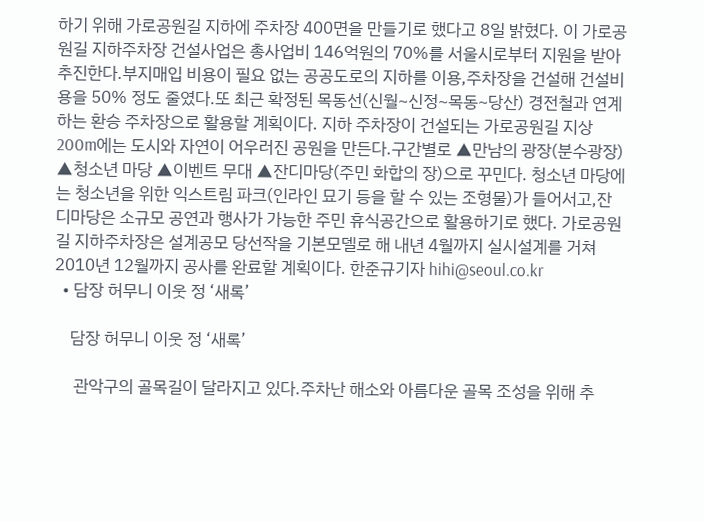하기 위해 가로공원길 지하에 주차장 400면을 만들기로 했다고 8일 밝혔다. 이 가로공원길 지하주차장 건설사업은 총사업비 146억원의 70%를 서울시로부터 지원을 받아 추진한다.부지매입 비용이 필요 없는 공공도로의 지하를 이용,주차장을 건설해 건설비용을 50% 정도 줄였다.또 최근 확정된 목동선(신월~신정~목동~당산) 경전철과 연계하는 환승 주차장으로 활용할 계획이다. 지하 주차장이 건설되는 가로공원길 지상 200m에는 도시와 자연이 어우러진 공원을 만든다.구간별로 ▲만남의 광장(분수광장) ▲청소년 마당 ▲이벤트 무대 ▲잔디마당(주민 화합의 장)으로 꾸민다. 청소년 마당에는 청소년을 위한 익스트림 파크(인라인 묘기 등을 할 수 있는 조형물)가 들어서고,잔디마당은 소규모 공연과 행사가 가능한 주민 휴식공간으로 활용하기로 했다. 가로공원길 지하주차장은 설계공모 당선작을 기본모델로 해 내년 4월까지 실시설계를 거쳐 2010년 12월까지 공사를 완료할 계획이다. 한준규기자 hihi@seoul.co.kr
  • 담장 허무니 이웃 정 ‘새록’

    담장 허무니 이웃 정 ‘새록’

     관악구의 골목길이 달라지고 있다.주차난 해소와 아름다운 골목 조성을 위해 추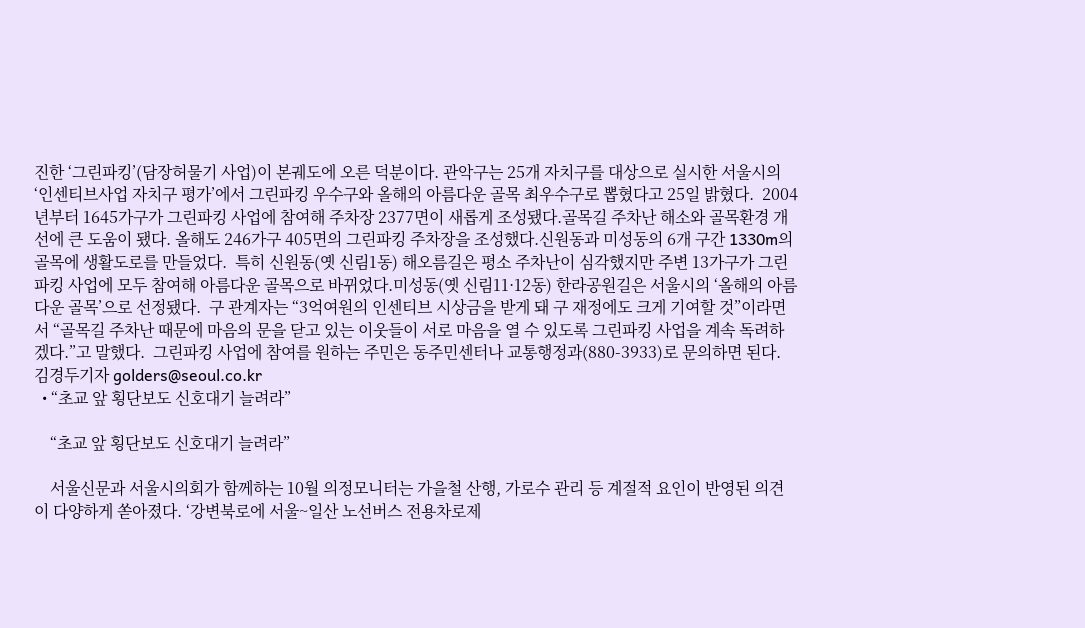진한 ‘그린파킹’(담장허물기 사업)이 본궤도에 오른 덕분이다. 관악구는 25개 자치구를 대상으로 실시한 서울시의 ‘인센티브사업 자치구 평가’에서 그린파킹 우수구와 올해의 아름다운 골목 최우수구로 뽑혔다고 25일 밝혔다.  2004년부터 1645가구가 그린파킹 사업에 참여해 주차장 2377면이 새롭게 조성됐다.골목길 주차난 해소와 골목환경 개선에 큰 도움이 됐다. 올해도 246가구 405면의 그린파킹 주차장을 조성했다.신원동과 미성동의 6개 구간 1330m의 골목에 생활도로를 만들었다.  특히 신원동(옛 신림1동) 해오름길은 평소 주차난이 심각했지만 주변 13가구가 그린파킹 사업에 모두 참여해 아름다운 골목으로 바뀌었다.미성동(옛 신림11·12동) 한라공원길은 서울시의 ‘올해의 아름다운 골목’으로 선정됐다.  구 관계자는 “3억여원의 인센티브 시상금을 받게 돼 구 재정에도 크게 기여할 것”이라면서 “골목길 주차난 때문에 마음의 문을 닫고 있는 이웃들이 서로 마음을 열 수 있도록 그린파킹 사업을 계속 독려하겠다.”고 말했다.  그린파킹 사업에 참여를 원하는 주민은 동주민센터나 교통행정과(880-3933)로 문의하면 된다. 김경두기자 golders@seoul.co.kr
  • “초교 앞 횡단보도 신호대기 늘려라”

    “초교 앞 횡단보도 신호대기 늘려라”

    서울신문과 서울시의회가 함께하는 10월 의정모니터는 가을철 산행, 가로수 관리 등 계절적 요인이 반영된 의견이 다양하게 쏟아졌다. ‘강변북로에 서울~일산 노선버스 전용차로제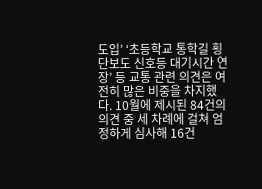도입’ ‘초등학교 통학길 횡단보도 신호등 대기시간 연장’ 등 교통 관련 의견은 여전히 많은 비중을 차지했다. 10월에 제시된 84건의 의견 중 세 차례에 걸쳐 엄정하게 심사해 16건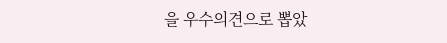을 우수의견으로 뽑았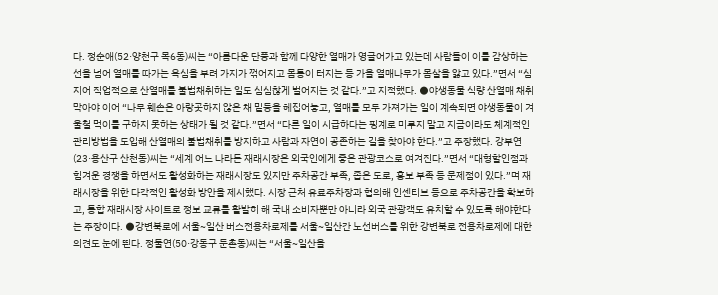다. 정순애(52·양천구 목6동)씨는 “아름다운 단풍과 함께 다양한 열매가 영글어가고 있는데 사람들이 이를 감상하는 선을 넘어 열매를 따가는 욕심을 부려 가지가 꺾어지고 몸통이 터지는 등 가을 열매나무가 몸살을 앓고 있다.”면서 “심지어 직업적으로 산열매를 불법채취하는 일도 심심찮게 벌어지는 것 같다.”고 지적했다. ●야생동물 식량 산열매 채취 막아야 이어 “나무 훼손은 아랑곳하지 않은 채 밑둥을 헤집어놓고, 열매를 모두 가져가는 일이 계속되면 야생동물이 겨울철 먹이를 구하지 못하는 상태가 될 것 같다.”면서 “다른 일이 시급하다는 핑계로 미루지 말고 지금이라도 체계적인 관리방법을 도입해 산열매의 불법채취를 방지하고 사람과 자연이 공존하는 길을 찾아야 한다.”고 주장했다. 강부연(23·용산구 산천동)씨는 “세계 어느 나라든 재래시장은 외국인에게 좋은 관광코스로 여겨진다.”면서 “대형할인점과 힘겨운 경쟁을 하면서도 활성화하는 재래시장도 있지만 주차공간 부족, 좁은 도로, 홍보 부족 등 문제점이 있다.”며 재래시장을 위한 다각적인 활성화 방안을 제시했다. 시장 근처 유료주차장과 협의해 인센티브 등으로 주차공간을 확보하고, 통합 재래시장 사이트로 정보 교류를 활발히 해 국내 소비자뿐만 아니라 외국 관광객도 유치할 수 있도록 해야한다는 주장이다. ●강변북로에 서울~일산 버스전용차로제를 서울~일산간 노선버스를 위한 강변북로 전용차로제에 대한 의견도 눈에 띈다. 정둘연(50·강동구 둔촌동)씨는 “서울~일산을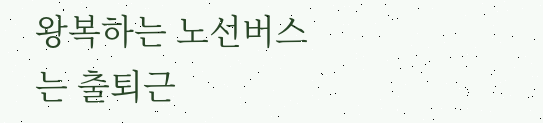왕복하는 노선버스는 출퇴근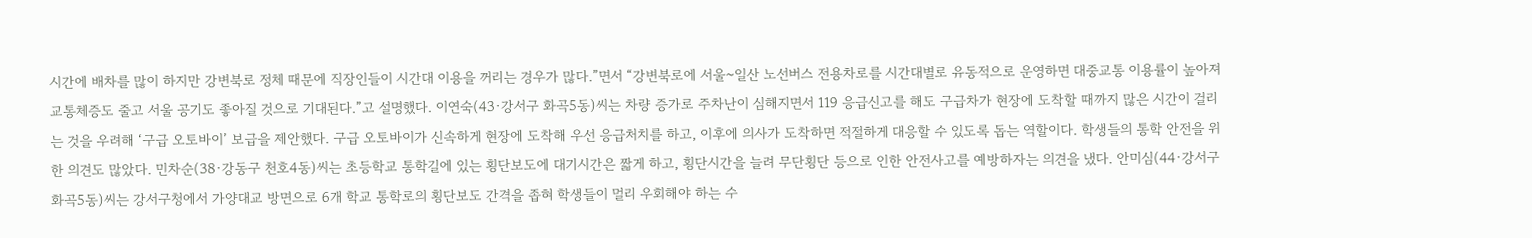시간에 배차를 많이 하지만 강변북로 정체 때문에 직장인들이 시간대 이용을 꺼리는 경우가 많다.”면서 “강변북로에 서울~일산 노선버스 전용차로를 시간대별로 유동적으로 운영하면 대중교통 이용률이 높아져 교통체증도 줄고 서울 공기도 좋아질 것으로 기대된다.”고 설명했다. 이연숙(43·강서구 화곡5동)씨는 차량 증가로 주차난이 심해지면서 119 응급신고를 해도 구급차가 현장에 도착할 때까지 많은 시간이 걸리는 것을 우려해 ‘구급 오토바이’ 보급을 제안했다. 구급 오토바이가 신속하게 현장에 도착해 우선 응급처치를 하고, 이후에 의사가 도착하면 적절하게 대응할 수 있도록 돕는 역할이다. 학생들의 통학 안전을 위한 의견도 많았다. 민차순(38·강동구 천호4동)씨는 초등학교 통학길에 있는 횡단보도에 대기시간은 짧게 하고, 횡단시간을 늘려 무단횡단 등으로 인한 안전사고를 예방하자는 의견을 냈다. 안미심(44·강서구 화곡5동)씨는 강서구청에서 가양대교 방면으로 6개 학교 통학로의 횡단보도 간격을 좁혀 학생들이 멀리 우회해야 하는 수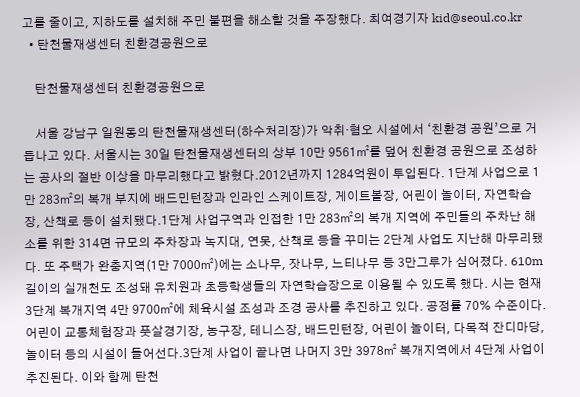고를 줄이고, 지하도를 설치해 주민 불편을 해소할 것을 주장했다. 최여경기자 kid@seoul.co.kr
  • 탄천물재생센터 친환경공원으로

    탄천물재생센터 친환경공원으로

    서울 강남구 일원동의 탄천물재생센터(하수처리장)가 악취·혐오 시설에서 ‘친환경 공원’으로 거듭나고 있다. 서울시는 30일 탄천물재생센터의 상부 10만 9561㎡를 덮어 친환경 공원으로 조성하는 공사의 절반 이상을 마무리했다고 밝혔다.2012년까지 1284억원이 투입된다. 1단계 사업으로 1만 283㎡의 복개 부지에 배드민턴장과 인라인 스케이트장, 게이트볼장, 어린이 놀이터, 자연학습장, 산책로 등이 설치됐다.1단계 사업구역과 인접한 1만 283㎡의 복개 지역에 주민들의 주차난 해소를 위한 314면 규모의 주차장과 녹지대, 연못, 산책로 등을 꾸미는 2단계 사업도 지난해 마무리됐다. 또 주택가 완충지역(1만 7000㎡)에는 소나무, 잣나무, 느티나무 등 3만그루가 심어졌다. 610m 길이의 실개천도 조성돼 유치원과 초등학생들의 자연학습장으로 이용될 수 있도록 했다. 시는 현재 3단계 복개지역 4만 9700㎡에 체육시설 조성과 조경 공사를 추진하고 있다. 공정률 70% 수준이다. 어린이 교통체험장과 풋살경기장, 농구장, 테니스장, 배드민턴장, 어린이 놀이터, 다목적 잔디마당, 놀이터 등의 시설이 들어선다.3단계 사업이 끝나면 나머지 3만 3978㎡ 복개지역에서 4단계 사업이 추진된다. 이와 함께 탄천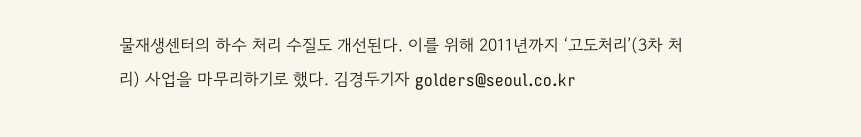물재생센터의 하수 처리 수질도 개선된다. 이를 위해 2011년까지 ‘고도처리’(3차 처리) 사업을 마무리하기로 했다. 김경두기자 golders@seoul.co.kr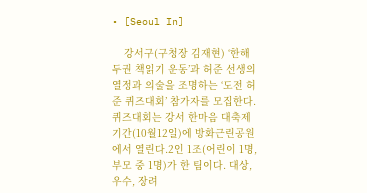• [Seoul In]

    강서구(구청장 김재현) ‘한해 두권 책읽기 운동’과 허준 선생의 열정과 의술을 조명하는 ‘도전 허준 퀴즈대회’ 참가자를 모집한다. 퀴즈대회는 강서 한마음 대축제 기간(10월12일)에 방화근린공원에서 열린다.2인 1조(어린이 1명, 부모 중 1명)가 한 팀이다. 대상, 우수, 장려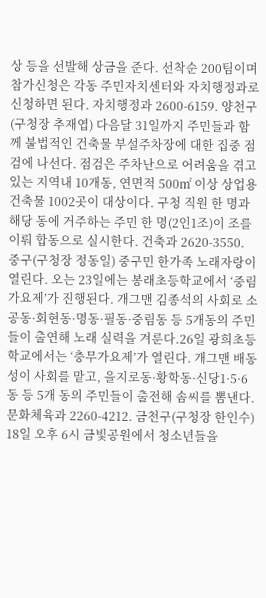상 등을 선발해 상금을 준다. 선착순 200팀이며 참가신청은 각동 주민자치센터와 자치행정과로 신청하면 된다. 자치행정과 2600-6159. 양천구(구청장 추재엽) 다음달 31일까지 주민들과 함께 불법적인 건축물 부설주차장에 대한 집중 점검에 나선다. 점검은 주차난으로 어려움을 겪고 있는 지역내 10개동, 연면적 500㎡ 이상 상업용 건축물 1002곳이 대상이다. 구청 직원 한 명과 해당 동에 거주하는 주민 한 명(2인1조)이 조를 이뤄 합동으로 실시한다. 건축과 2620-3550. 중구(구청장 정동일) 중구민 한가족 노래자랑이 열린다. 오는 23일에는 봉래초등학교에서 ‘중림가요제’가 진행된다. 개그맨 김종석의 사회로 소공동·회현동·명동·필동·중림동 등 5개동의 주민들이 출연해 노래 실력을 겨룬다.26일 광희초등학교에서는 ‘충무가요제’가 열린다. 개그맨 배동성이 사회를 맡고, 을지로동·황학동·신당1·5·6동 등 5개 동의 주민들이 출전해 솜씨를 뽐낸다. 문화체육과 2260-4212. 금천구(구청장 한인수) 18일 오후 6시 금빛공원에서 청소년들을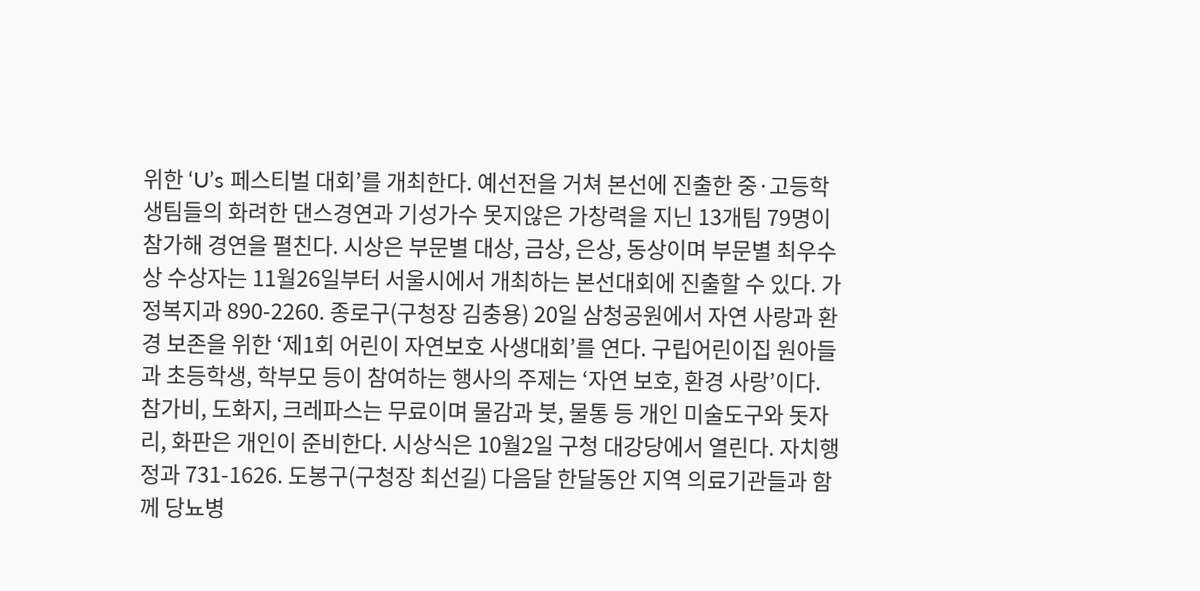위한 ‘U’s 페스티벌 대회’를 개최한다. 예선전을 거쳐 본선에 진출한 중·고등학생팀들의 화려한 댄스경연과 기성가수 못지않은 가창력을 지닌 13개팀 79명이 참가해 경연을 펼친다. 시상은 부문별 대상, 금상, 은상, 동상이며 부문별 최우수상 수상자는 11월26일부터 서울시에서 개최하는 본선대회에 진출할 수 있다. 가정복지과 890-2260. 종로구(구청장 김충용) 20일 삼청공원에서 자연 사랑과 환경 보존을 위한 ‘제1회 어린이 자연보호 사생대회’를 연다. 구립어린이집 원아들과 초등학생, 학부모 등이 참여하는 행사의 주제는 ‘자연 보호, 환경 사랑’이다. 참가비, 도화지, 크레파스는 무료이며 물감과 붓, 물통 등 개인 미술도구와 돗자리, 화판은 개인이 준비한다. 시상식은 10월2일 구청 대강당에서 열린다. 자치행정과 731-1626. 도봉구(구청장 최선길) 다음달 한달동안 지역 의료기관들과 함께 당뇨병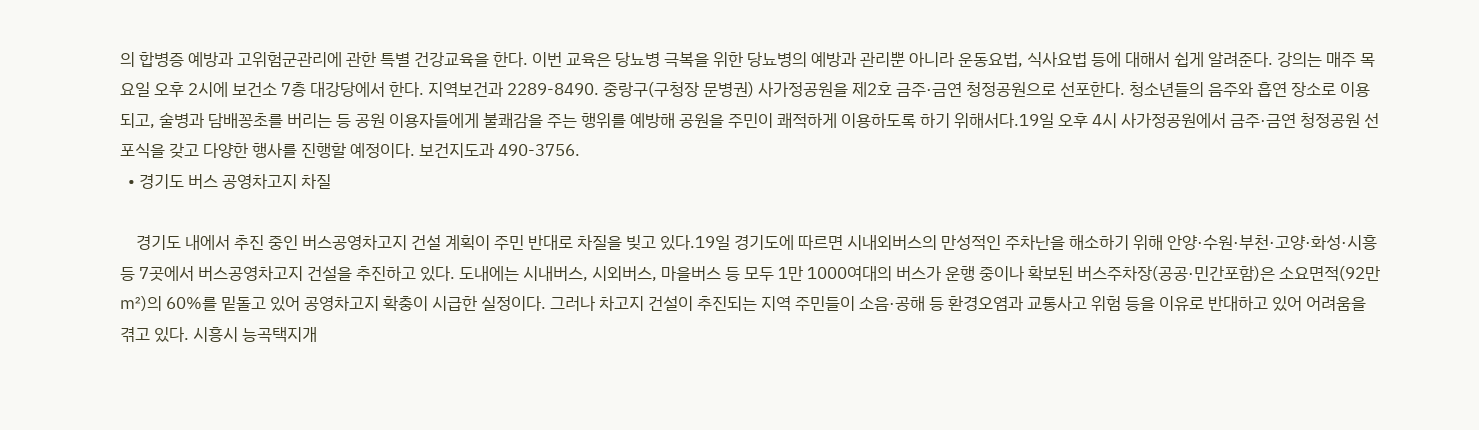의 합병증 예방과 고위험군관리에 관한 특별 건강교육을 한다. 이번 교육은 당뇨병 극복을 위한 당뇨병의 예방과 관리뿐 아니라 운동요법, 식사요법 등에 대해서 쉽게 알려준다. 강의는 매주 목요일 오후 2시에 보건소 7층 대강당에서 한다. 지역보건과 2289-8490. 중랑구(구청장 문병권) 사가정공원을 제2호 금주·금연 청정공원으로 선포한다. 청소년들의 음주와 흡연 장소로 이용되고, 술병과 담배꽁초를 버리는 등 공원 이용자들에게 불쾌감을 주는 행위를 예방해 공원을 주민이 쾌적하게 이용하도록 하기 위해서다.19일 오후 4시 사가정공원에서 금주·금연 청정공원 선포식을 갖고 다양한 행사를 진행할 예정이다. 보건지도과 490-3756.
  • 경기도 버스 공영차고지 차질

    경기도 내에서 추진 중인 버스공영차고지 건설 계획이 주민 반대로 차질을 빚고 있다.19일 경기도에 따르면 시내외버스의 만성적인 주차난을 해소하기 위해 안양·수원·부천·고양·화성·시흥 등 7곳에서 버스공영차고지 건설을 추진하고 있다. 도내에는 시내버스, 시외버스, 마을버스 등 모두 1만 1000여대의 버스가 운행 중이나 확보된 버스주차장(공공·민간포함)은 소요면적(92만㎡)의 60%를 밑돌고 있어 공영차고지 확충이 시급한 실정이다. 그러나 차고지 건설이 추진되는 지역 주민들이 소음·공해 등 환경오염과 교통사고 위험 등을 이유로 반대하고 있어 어려움을 겪고 있다. 시흥시 능곡택지개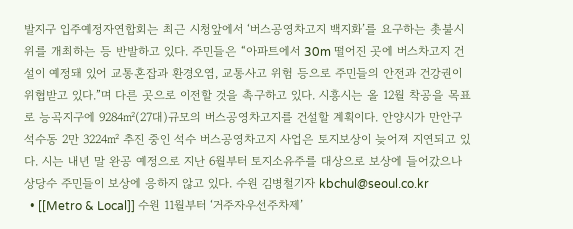발지구 입주예정자연합회는 최근 시청앞에서 ‘버스공영차고지 백지화’를 요구하는 촛불시위를 개최하는 등 반발하고 있다. 주민들은 “아파트에서 30m 떨어진 곳에 버스차고지 건설이 예정돼 있어 교통혼잡과 환경오염, 교통사고 위험 등으로 주민들의 안전과 건강권이 위협받고 있다.”며 다른 곳으로 이전할 것을 촉구하고 있다. 시흥시는 올 12월 착공을 목표로 능곡지구에 9284㎡(27대)규모의 버스공영차고지를 건설할 계획이다. 안양시가 만안구 석수동 2만 3224㎡ 추진 중인 석수 버스공영차고지 사업은 토지보상이 늦어져 지연되고 있다. 시는 내년 말 완공 예정으로 지난 6월부터 토지소유주를 대상으로 보상에 들어갔으나 상당수 주민들이 보상에 응하지 않고 있다. 수원 김병철기자 kbchul@seoul.co.kr
  • [[Metro & Local]] 수원 11월부터 ‘거주자우선주차제’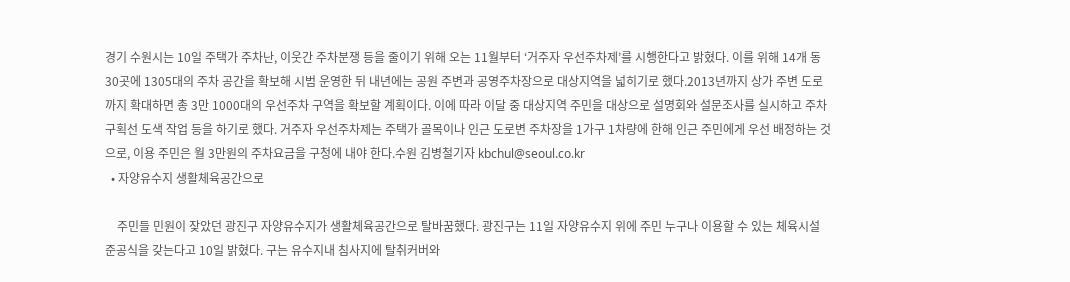경기 수원시는 10일 주택가 주차난, 이웃간 주차분쟁 등을 줄이기 위해 오는 11월부터 ‘거주자 우선주차제’를 시행한다고 밝혔다. 이를 위해 14개 동 30곳에 1305대의 주차 공간을 확보해 시범 운영한 뒤 내년에는 공원 주변과 공영주차장으로 대상지역을 넓히기로 했다.2013년까지 상가 주변 도로까지 확대하면 총 3만 1000대의 우선주차 구역을 확보할 계획이다. 이에 따라 이달 중 대상지역 주민을 대상으로 설명회와 설문조사를 실시하고 주차 구획선 도색 작업 등을 하기로 했다. 거주자 우선주차제는 주택가 골목이나 인근 도로변 주차장을 1가구 1차량에 한해 인근 주민에게 우선 배정하는 것으로, 이용 주민은 월 3만원의 주차요금을 구청에 내야 한다.수원 김병철기자 kbchul@seoul.co.kr
  • 자양유수지 생활체육공간으로

    주민들 민원이 잦았던 광진구 자양유수지가 생활체육공간으로 탈바꿈했다. 광진구는 11일 자양유수지 위에 주민 누구나 이용할 수 있는 체육시설 준공식을 갖는다고 10일 밝혔다. 구는 유수지내 침사지에 탈취커버와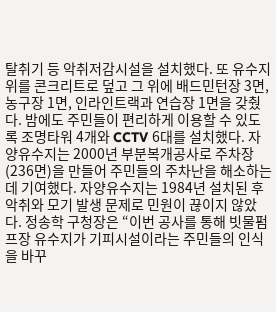탈취기 등 악취저감시설을 설치했다. 또 유수지 위를 콘크리트로 덮고 그 위에 배드민턴장 3면, 농구장 1면, 인라인트랙과 연습장 1면을 갖췄다. 밤에도 주민들이 편리하게 이용할 수 있도록 조명타워 4개와 CCTV 6대를 설치했다. 자양유수지는 2000년 부분복개공사로 주차장(236면)을 만들어 주민들의 주차난을 해소하는 데 기여했다. 자양유수지는 1984년 설치된 후 악취와 모기 발생 문제로 민원이 끊이지 않았다. 정송학 구청장은 “이번 공사를 통해 빗물펌프장 유수지가 기피시설이라는 주민들의 인식을 바꾸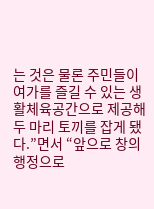는 것은 물론 주민들이 여가를 즐길 수 있는 생활체육공간으로 제공해 두 마리 토끼를 잡게 됐다.”면서 “앞으로 창의행정으로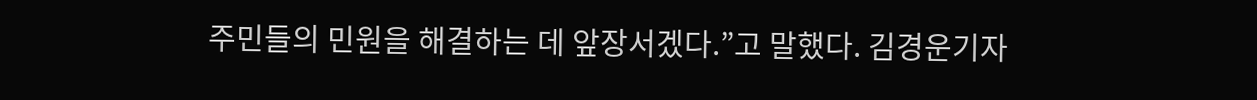주민들의 민원을 해결하는 데 앞장서겠다.”고 말했다. 김경운기자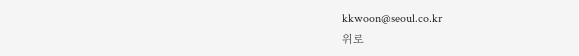kkwoon@seoul.co.kr
위로